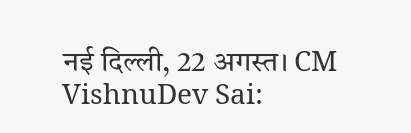नई दिल्ली, 22 अगस्त। CM VishnuDev Sai: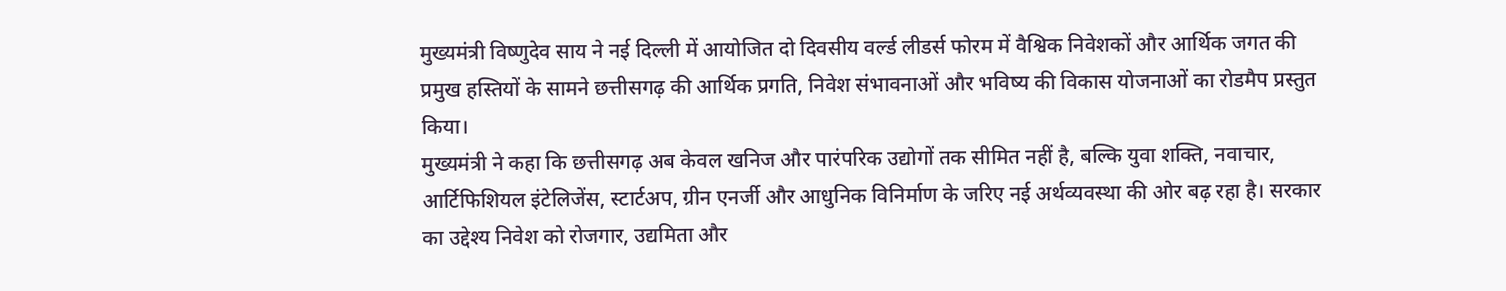मुख्यमंत्री विष्णुदेव साय ने नई दिल्ली में आयोजित दो दिवसीय वर्ल्ड लीडर्स फोरम में वैश्विक निवेशकों और आर्थिक जगत की प्रमुख हस्तियों के सामने छत्तीसगढ़ की आर्थिक प्रगति, निवेश संभावनाओं और भविष्य की विकास योजनाओं का रोडमैप प्रस्तुत किया।
मुख्यमंत्री ने कहा कि छत्तीसगढ़ अब केवल खनिज और पारंपरिक उद्योगों तक सीमित नहीं है, बल्कि युवा शक्ति, नवाचार, आर्टिफिशियल इंटेलिजेंस, स्टार्टअप, ग्रीन एनर्जी और आधुनिक विनिर्माण के जरिए नई अर्थव्यवस्था की ओर बढ़ रहा है। सरकार का उद्देश्य निवेश को रोजगार, उद्यमिता और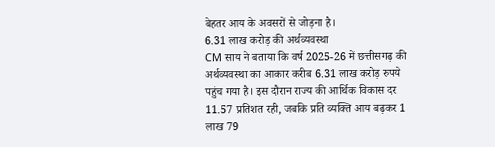बेहतर आय के अवसरों से जोड़ना है।
6.31 लाख करोड़ की अर्थव्यवस्था
CM साय ने बताया कि वर्ष 2025-26 में छत्तीसगढ़ की अर्थव्यवस्था का आकार करीब 6.31 लाख करोड़ रुपये पहुंच गया है। इस दौरान राज्य की आर्थिक विकास दर 11.57 प्रतिशत रही, जबकि प्रति व्यक्ति आय बढ़कर 1 लाख 79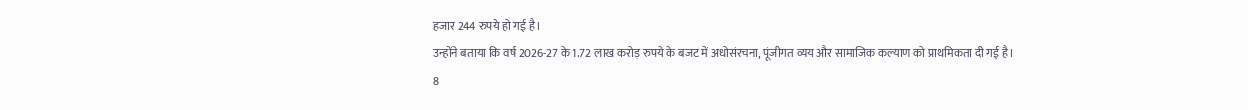हजार 244 रुपये हो गई है।
उन्होंने बताया कि वर्ष 2026-27 के 1.72 लाख करोड़ रुपये के बजट में अधोसंरचना, पूंजीगत व्यय और सामाजिक कल्याण को प्राथमिकता दी गई है।
8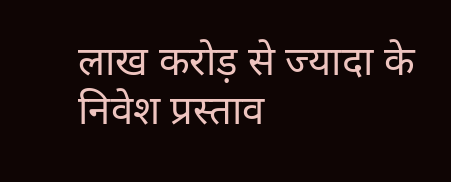लाख करोड़ से ज्यादा के निवेश प्रस्ताव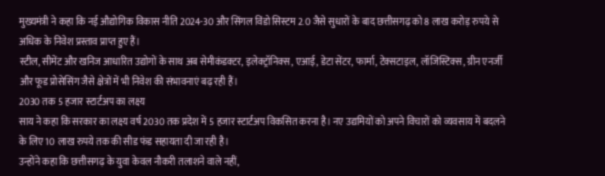मुख्यमंत्री ने कहा कि नई औद्योगिक विकास नीति 2024-30 और सिंगल विंडो सिस्टम 2.0 जैसे सुधारों के बाद छत्तीसगढ़ को 8 लाख करोड़ रुपये से अधिक के निवेश प्रस्ताव प्राप्त हुए हैं।
स्टील, सीमेंट और खनिज आधारित उद्योगों के साथ अब सेमीकंडक्टर, इलेक्ट्रॉनिक्स, एआई, डेटा सेंटर, फार्मा, टेक्सटाइल, लॉजिस्टिक्स, ग्रीन एनर्जी और फूड प्रोसेसिंग जैसे क्षेत्रों में भी निवेश की संभावनाएं बढ़ रही हैं।
2030 तक 5 हजार स्टार्टअप का लक्ष्य
साय ने कहा कि सरकार का लक्ष्य वर्ष 2030 तक प्रदेश में 5 हजार स्टार्टअप विकसित करना है। नए उद्यमियों को अपने विचारों को व्यवसाय में बदलने के लिए 10 लाख रुपये तक की सीड फंड सहायता दी जा रही है।
उन्होंने कहा कि छत्तीसगढ़ के युवा केवल नौकरी तलाशने वाले नहीं,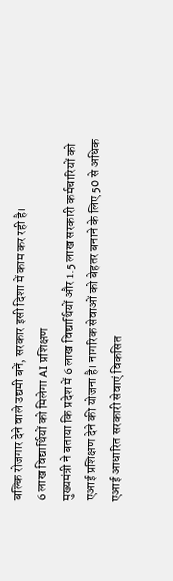बल्कि रोजगार देने वाले उद्यमी बनें, सरकार इसी दिशा में काम कर रही है।
6 लाख विद्यार्थियों को मिलेगा AI प्रशिक्षण
मुख्यमंत्री ने बताया कि प्रदेश में 6 लाख विद्यार्थियों और 1.5 लाख सरकारी कर्मचारियों को एआई प्रशिक्षण देने की योजना है। नागरिक सेवाओं को बेहतर बनाने के लिए 50 से अधिक एआई आधारित सरकारी सेवाएं विकसित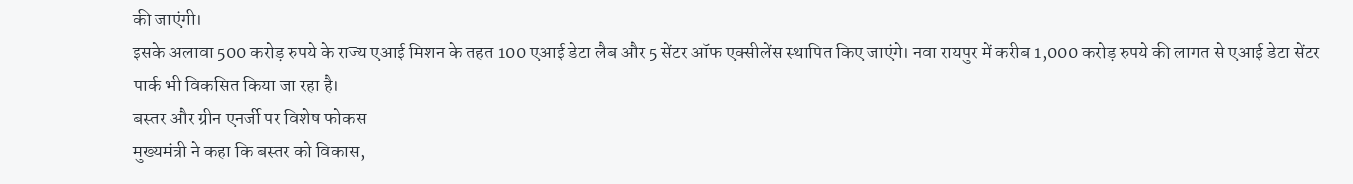की जाएंगी।
इसके अलावा 500 करोड़ रुपये के राज्य एआई मिशन के तहत 100 एआई डेटा लैब और 5 सेंटर ऑफ एक्सीलेंस स्थापित किए जाएंगे। नवा रायपुर में करीब 1,000 करोड़ रुपये की लागत से एआई डेटा सेंटर पार्क भी विकसित किया जा रहा है।
बस्तर और ग्रीन एनर्जी पर विशेष फोकस
मुख्यमंत्री ने कहा कि बस्तर को विकास,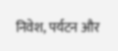निवेश, पर्यटन और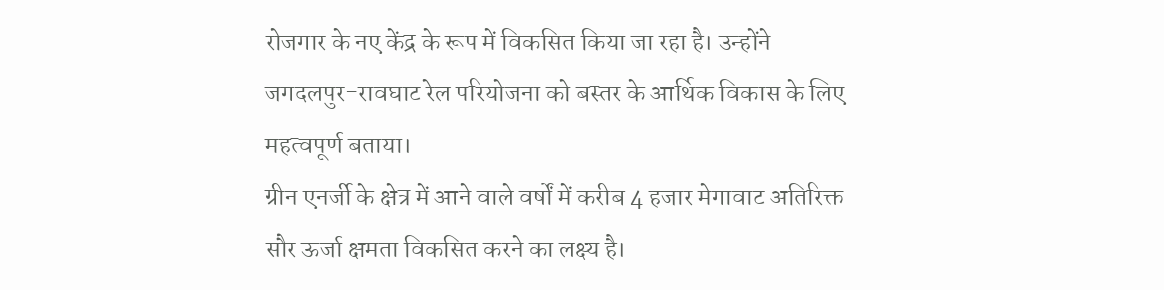रोजगार के नए केंद्र के रूप में विकसित किया जा रहा है। उन्होंने जगदलपुर-रावघाट रेल परियोजना को बस्तर के आर्थिक विकास के लिए महत्वपूर्ण बताया।
ग्रीन एनर्जी के क्षेत्र में आने वाले वर्षों में करीब 4 हजार मेगावाट अतिरिक्त सौर ऊर्जा क्षमता विकसित करने का लक्ष्य है।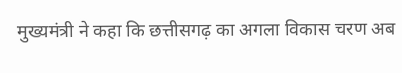मुख्यमंत्री ने कहा कि छत्तीसगढ़ का अगला विकास चरण अब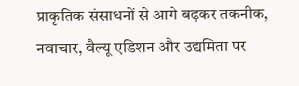प्राकृतिक संसाधनों से आगे बढ़कर तकनीक, नवाचार, वैल्यू एडिशन और उद्यमिता पर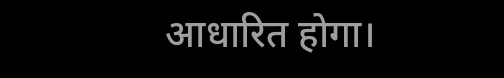आधारित होगा।